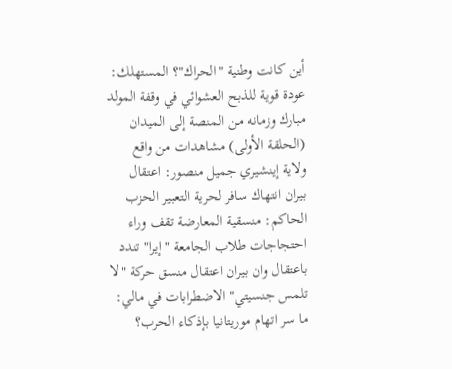أين كانت وطنية "الحراك"؟ المستهلك: عودة قوية للذبح العشوائي في وقفة المولد مبارك وزمانه مـن المنصة إلى الميدان (الحلقة الأولى) مشاهدات من واقع ولاية إينشيري جميل منصور: اعتقال بيران انتهاك سافر لحرية التعبير الحزب الحاكم: منسقية المعارضة تقف وراء احتجاجات طلاب الجامعة "إيرا" تندد باعتقال وان بيران اعتقال منسق حركة "لا تلمس جنسيتي" الاضطرابات في مالي: ما سر اتهام موريتانيا بإذكاء الحرب؟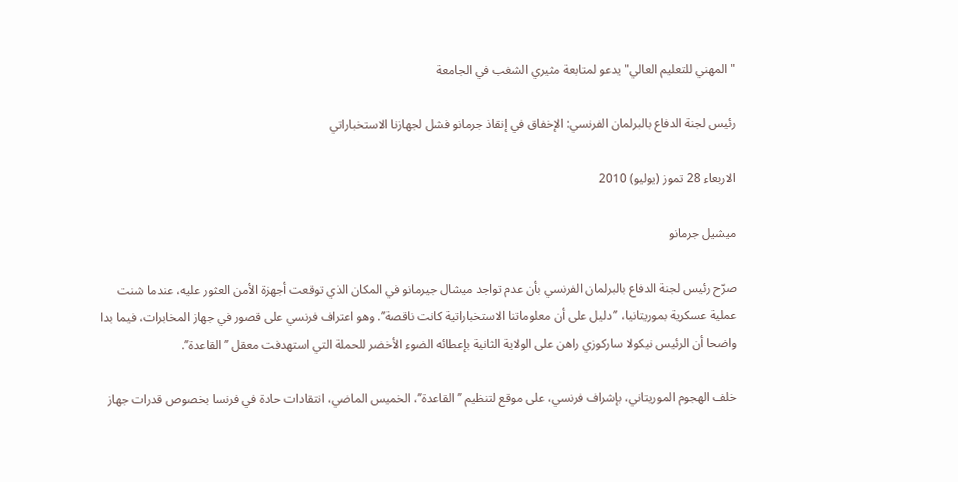"المهني للتعليم العالي" يدعو لمتابعة مثيري الشغب في الجامعة

رئيس لجنة الدفاع بالبرلمان الفرنسي: الإخفاق في إنقاذ جرمانو فشل لجهازنا الاستخباراتي

الاربعاء 28 تموز (يوليو) 2010

ميشيل جرمانو

صرّح رئيس لجنة الدفاع بالبرلمان الفرنسي بأن عدم تواجد ميشال جيرمانو في المكان الذي توقعت أجهزة الأمن العثور عليه، عندما شنت عملية عسكرية بموريتانيا، ’’دليل على أن معلوماتنا الاستخباراتية كانت ناقصة’’. وهو اعتراف فرنسي على قصور في جهاز المخابرات، فيما بدا واضحا أن الرئيس نيكولا ساركوزي راهن على الولاية الثانية بإعطائه الضوء الأخضر للحملة التي استهدفت معقل ’’القاعدة’’.

خلف الهجوم الموريتاني، بإشراف فرنسي، على موقع لتنظيم ’’القاعدة’’، الخميس الماضي، انتقادات حادة في فرنسا بخصوص قدرات جهاز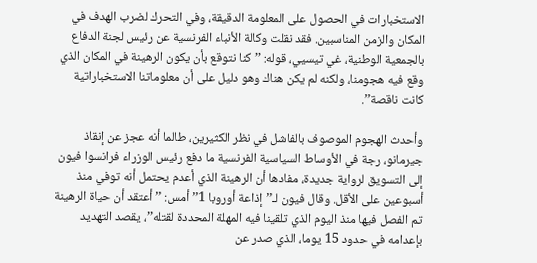الاستخبارات في الحصول على المعلومة الدقيقة، وفي التحرك لضرب الهدف في المكان والزمن المناسبين. فقد نقلت وكالة الأنباء الفرنسية عن رئيس لجنة الدفاع بالجمعية الوطنية، غي تيسيي، قوله: ’’كنا نتوقع بأن يكون الرهينة في المكان الذي وقع فيه هجومنا، ولكنه لم يكن هناك وهو دليل على أن معلوماتنا الاستخباراتية كانت ناقصة’’.

وأحدث الهجوم الموصوف بالفاشل في نظر الكثيرين، طالما أنه عجز عن إنقاذ جيرمانو، رجة في الأوساط السياسية الفرنسية ما دفع رئيس الوزراء فرانسوا فيون إلى التسويق لرواية جديدة، مفادها أن الرهينة الذي أعدم يحتمل أنه توفي منذ أسبوعين على الأقل. وقال فيون لـ’’إذاعة أوروبا 1’’ أمس: ’’أعتقد أن حياة الرهينة تم الفصل فيها منذ اليوم الذي تلقينا فيه المهلة المحددة لقتله’’، يقصد التهديد بإعدامه في حدود 15 يوما، الذي صدر عن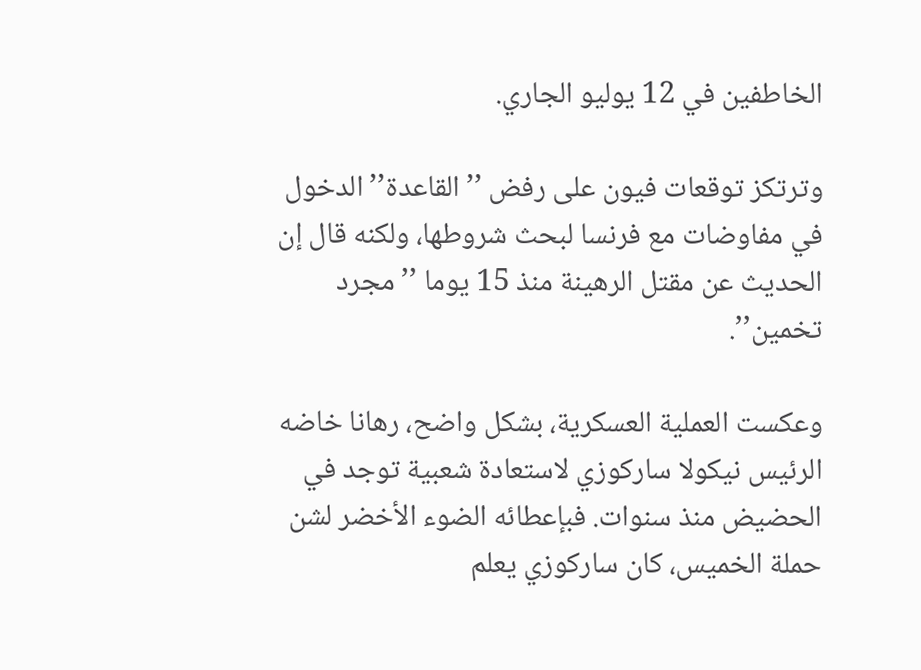الخاطفين في 12 يوليو الجاري.

وترتكز توقعات فيون على رفض ’’القاعدة’’ الدخول في مفاوضات مع فرنسا لبحث شروطها، ولكنه قال إن الحديث عن مقتل الرهينة منذ 15 يوما ’’مجرد تخمين’’.

وعكست العملية العسكرية، بشكل واضح، رهانا خاضه الرئيس نيكولا ساركوزي لاستعادة شعبية توجد في الحضيض منذ سنوات. فبإعطائه الضوء الأخضر لشن حملة الخميس، كان ساركوزي يعلم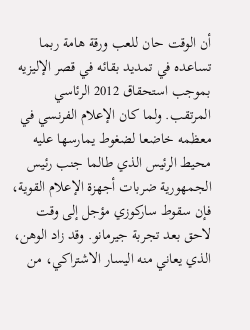أن الوقت حان للعب ورقة هامة ربما تساعده في تمديد بقائه في قصر الإليزيه بموجب استحقاق 2012 الرئاسي المرتقب. ولما كان الإعلام الفرنسي في معظمه خاضعا لضغوط يمارسها عليه محيط الرئيس الذي طالما جنب رئيس الجمهورية ضربات أجهزة الإعلام القوية، فإن سقوط ساركوزي مؤجل إلى وقت لاحق بعد تجربة جيرمانو. وقد زاد الوهن، الذي يعاني منه اليسار الاشتراكي، من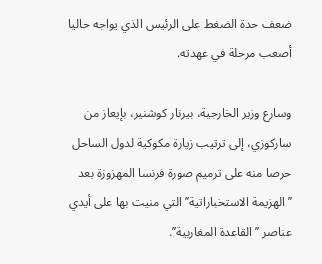ضعف حدة الضغط على الرئيس الذي يواجه حاليا أصعب مرحلة في عهدته.

وسارع وزير الخارجية، بيرنار كوشنير، بإيعاز من ساركوزي، إلى ترتيب زيارة مكوكية لدول الساحل حرصا منه على ترميم صورة فرنسا المهزوزة بعد ’’الهزيمة الاستخباراتية’’ التي منيت بها على أيدي عناصر ’’القاعدة المغاربية’’.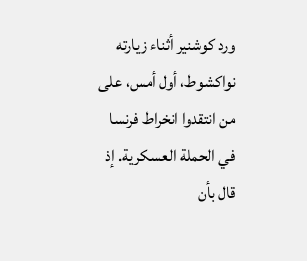ورد كوشنير أثناء زيارته نواكشوط، أول أمس، على من انتقدوا انخراط فرنسا في الحملة العسكرية. إذ قال بأن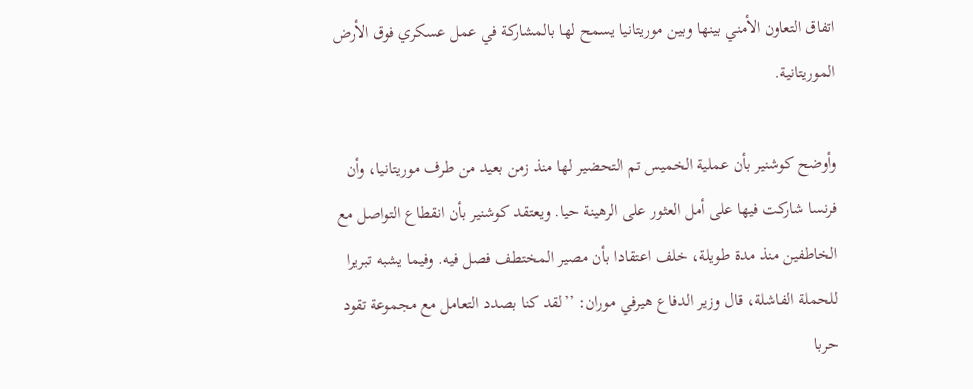اتفاق التعاون الأمني بينها وبين موريتانيا يسمح لها بالمشاركة في عمل عسكري فوق الأرض الموريتانية.

وأوضح كوشنير بأن عملية الخميس تم التحضير لها منذ زمن بعيد من طرف موريتانيا، وأن فرنسا شاركت فيها على أمل العثور على الرهينة حيا. ويعتقد كوشنير بأن انقطاع التواصل مع الخاطفين منذ مدة طويلة، خلف اعتقادا بأن مصير المختطف فصل فيه. وفيما يشبه تبريرا للحملة الفاشلة، قال وزير الدفاع هيرفي موران: ’’لقد كنا بصدد التعامل مع مجموعة تقود حربا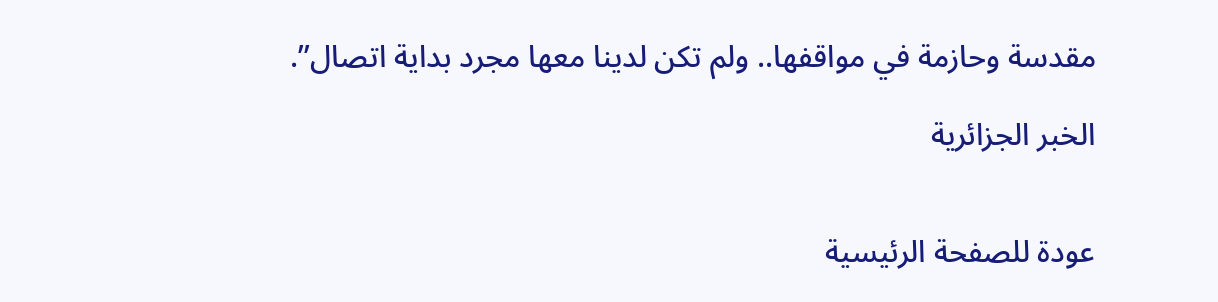مقدسة وحازمة في مواقفها.. ولم تكن لدينا معها مجرد بداية اتصال’’.

الخبر الجزائرية


عودة للصفحة الرئيسية